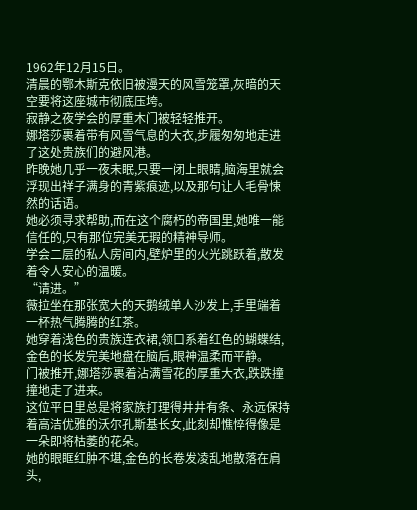1962年12月15日。
清晨的鄂木斯克依旧被漫天的风雪笼罩,灰暗的天空要将这座城市彻底压垮。
寂静之夜学会的厚重木门被轻轻推开。
娜塔莎裹着带有风雪气息的大衣,步履匆匆地走进了这处贵族们的避风港。
昨晚她几乎一夜未眠,只要一闭上眼睛,脑海里就会浮现出祥子满身的青紫痕迹,以及那句让人毛骨悚然的话语。
她必须寻求帮助,而在这个腐朽的帝国里,她唯一能信任的,只有那位完美无瑕的精神导师。
学会二层的私人房间内,壁炉里的火光跳跃着,散发着令人安心的温暖。
“请进。”
薇拉坐在那张宽大的天鹅绒单人沙发上,手里端着一杯热气腾腾的红茶。
她穿着浅色的贵族连衣裙,领口系着红色的蝴蝶结,金色的长发完美地盘在脑后,眼神温柔而平静。
门被推开,娜塔莎裹着沾满雪花的厚重大衣,跌跌撞撞地走了进来。
这位平日里总是将家族打理得井井有条、永远保持着高洁优雅的沃尔孔斯基长女,此刻却憔悴得像是一朵即将枯萎的花朵。
她的眼眶红肿不堪,金色的长卷发凌乱地散落在肩头,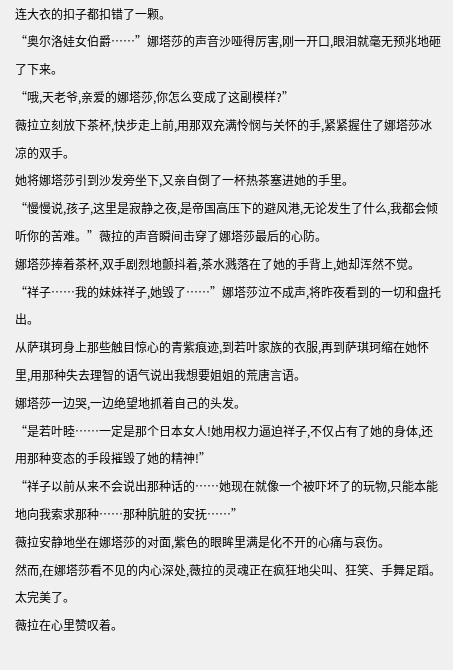连大衣的扣子都扣错了一颗。
“奥尔洛娃女伯爵……”娜塔莎的声音沙哑得厉害,刚一开口,眼泪就毫无预兆地砸了下来。
“哦,天老爷,亲爱的娜塔莎,你怎么变成了这副模样?”
薇拉立刻放下茶杯,快步走上前,用那双充满怜悯与关怀的手,紧紧握住了娜塔莎冰凉的双手。
她将娜塔莎引到沙发旁坐下,又亲自倒了一杯热茶塞进她的手里。
“慢慢说,孩子,这里是寂静之夜,是帝国高压下的避风港,无论发生了什么,我都会倾听你的苦难。”薇拉的声音瞬间击穿了娜塔莎最后的心防。
娜塔莎捧着茶杯,双手剧烈地颤抖着,茶水溅落在了她的手背上,她却浑然不觉。
“祥子……我的妹妹祥子,她毁了……”娜塔莎泣不成声,将昨夜看到的一切和盘托出。
从萨琪珂身上那些触目惊心的青紫痕迹,到若叶家族的衣服,再到萨琪珂缩在她怀里,用那种失去理智的语气说出我想要姐姐的荒唐言语。
娜塔莎一边哭,一边绝望地抓着自己的头发。
“是若叶睦……一定是那个日本女人!她用权力逼迫祥子,不仅占有了她的身体,还用那种变态的手段摧毁了她的精神!”
“祥子以前从来不会说出那种话的……她现在就像一个被吓坏了的玩物,只能本能地向我索求那种……那种肮脏的安抚……”
薇拉安静地坐在娜塔莎的对面,紫色的眼眸里满是化不开的心痛与哀伤。
然而,在娜塔莎看不见的内心深处,薇拉的灵魂正在疯狂地尖叫、狂笑、手舞足蹈。
太完美了。
薇拉在心里赞叹着。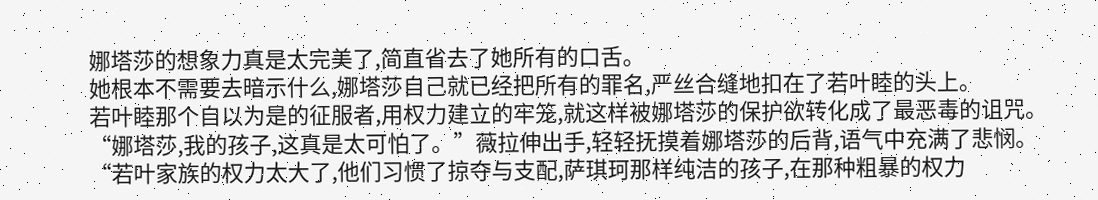娜塔莎的想象力真是太完美了,简直省去了她所有的口舌。
她根本不需要去暗示什么,娜塔莎自己就已经把所有的罪名,严丝合缝地扣在了若叶睦的头上。
若叶睦那个自以为是的征服者,用权力建立的牢笼,就这样被娜塔莎的保护欲转化成了最恶毒的诅咒。
“娜塔莎,我的孩子,这真是太可怕了。”薇拉伸出手,轻轻抚摸着娜塔莎的后背,语气中充满了悲悯。
“若叶家族的权力太大了,他们习惯了掠夺与支配,萨琪珂那样纯洁的孩子,在那种粗暴的权力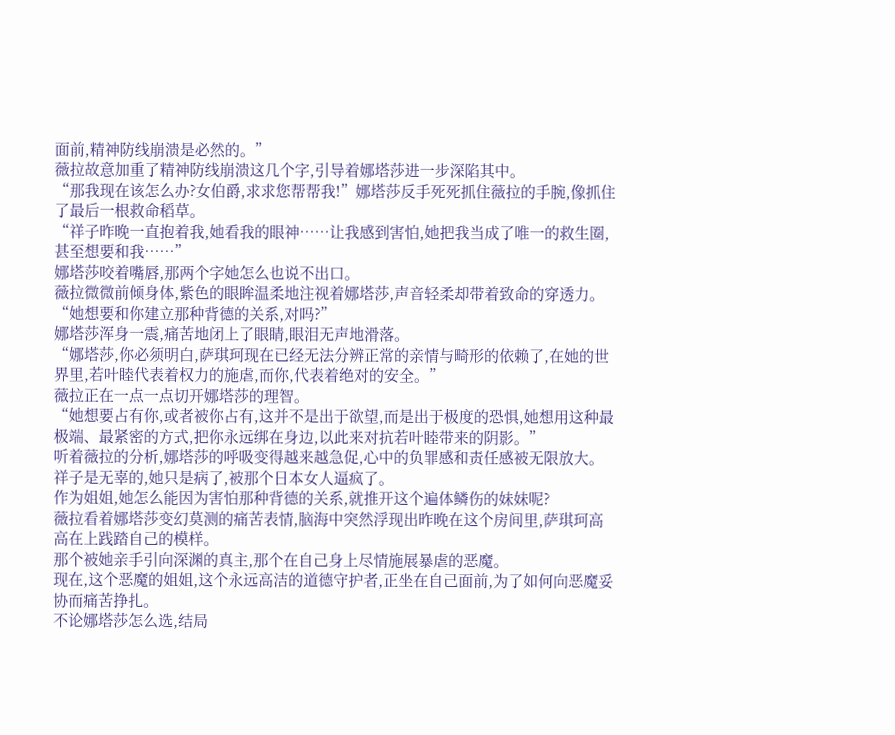面前,精神防线崩溃是必然的。”
薇拉故意加重了精神防线崩溃这几个字,引导着娜塔莎进一步深陷其中。
“那我现在该怎么办?女伯爵,求求您帮帮我!”娜塔莎反手死死抓住薇拉的手腕,像抓住了最后一根救命稻草。
“祥子昨晚一直抱着我,她看我的眼神……让我感到害怕,她把我当成了唯一的救生圈,甚至想要和我……”
娜塔莎咬着嘴唇,那两个字她怎么也说不出口。
薇拉微微前倾身体,紫色的眼眸温柔地注视着娜塔莎,声音轻柔却带着致命的穿透力。
“她想要和你建立那种背德的关系,对吗?”
娜塔莎浑身一震,痛苦地闭上了眼睛,眼泪无声地滑落。
“娜塔莎,你必须明白,萨琪珂现在已经无法分辨正常的亲情与畸形的依赖了,在她的世界里,若叶睦代表着权力的施虐,而你,代表着绝对的安全。”
薇拉正在一点一点切开娜塔莎的理智。
“她想要占有你,或者被你占有,这并不是出于欲望,而是出于极度的恐惧,她想用这种最极端、最紧密的方式,把你永远绑在身边,以此来对抗若叶睦带来的阴影。”
听着薇拉的分析,娜塔莎的呼吸变得越来越急促,心中的负罪感和责任感被无限放大。
祥子是无辜的,她只是病了,被那个日本女人逼疯了。
作为姐姐,她怎么能因为害怕那种背德的关系,就推开这个遍体鳞伤的妹妹呢?
薇拉看着娜塔莎变幻莫测的痛苦表情,脑海中突然浮现出昨晚在这个房间里,萨琪珂高高在上践踏自己的模样。
那个被她亲手引向深渊的真主,那个在自己身上尽情施展暴虐的恶魔。
现在,这个恶魔的姐姐,这个永远高洁的道德守护者,正坐在自己面前,为了如何向恶魔妥协而痛苦挣扎。
不论娜塔莎怎么选,结局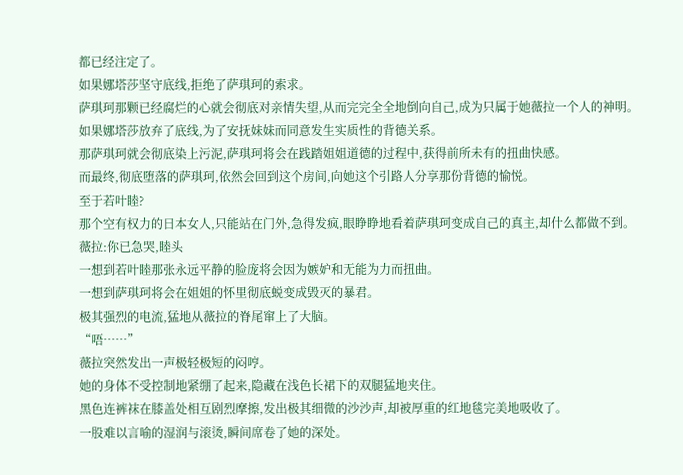都已经注定了。
如果娜塔莎坚守底线,拒绝了萨琪珂的索求。
萨琪珂那颗已经腐烂的心就会彻底对亲情失望,从而完完全全地倒向自己,成为只属于她薇拉一个人的神明。
如果娜塔莎放弃了底线,为了安抚妹妹而同意发生实质性的背德关系。
那萨琪珂就会彻底染上污泥,萨琪珂将会在践踏姐姐道德的过程中,获得前所未有的扭曲快感。
而最终,彻底堕落的萨琪珂,依然会回到这个房间,向她这个引路人分享那份背德的愉悦。
至于若叶睦?
那个空有权力的日本女人,只能站在门外,急得发疯,眼睁睁地看着萨琪珂变成自己的真主,却什么都做不到。
薇拉:你已急哭,睦头
一想到若叶睦那张永远平静的脸庞将会因为嫉妒和无能为力而扭曲。
一想到萨琪珂将会在姐姐的怀里彻底蜕变成毁灭的暴君。
极其强烈的电流,猛地从薇拉的脊尾窜上了大脑。
“唔……”
薇拉突然发出一声极轻极短的闷哼。
她的身体不受控制地紧绷了起来,隐藏在浅色长裙下的双腿猛地夹住。
黑色连裤袜在膝盖处相互剧烈摩擦,发出极其细微的沙沙声,却被厚重的红地毯完美地吸收了。
一股难以言喻的湿润与滚烫,瞬间席卷了她的深处。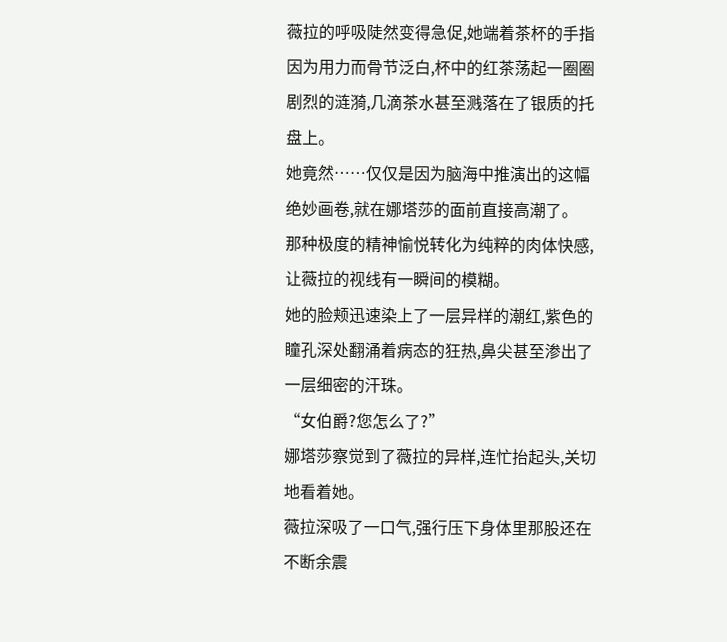薇拉的呼吸陡然变得急促,她端着茶杯的手指因为用力而骨节泛白,杯中的红茶荡起一圈圈剧烈的涟漪,几滴茶水甚至溅落在了银质的托盘上。
她竟然……仅仅是因为脑海中推演出的这幅绝妙画卷,就在娜塔莎的面前直接高潮了。
那种极度的精神愉悦转化为纯粹的肉体快感,让薇拉的视线有一瞬间的模糊。
她的脸颊迅速染上了一层异样的潮红,紫色的瞳孔深处翻涌着病态的狂热,鼻尖甚至渗出了一层细密的汗珠。
“女伯爵?您怎么了?”
娜塔莎察觉到了薇拉的异样,连忙抬起头,关切地看着她。
薇拉深吸了一口气,强行压下身体里那股还在不断余震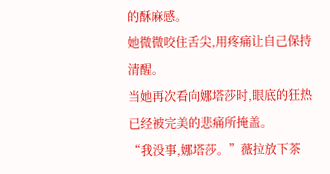的酥麻感。
她微微咬住舌尖,用疼痛让自己保持清醒。
当她再次看向娜塔莎时,眼底的狂热已经被完美的悲痛所掩盖。
“我没事,娜塔莎。”薇拉放下茶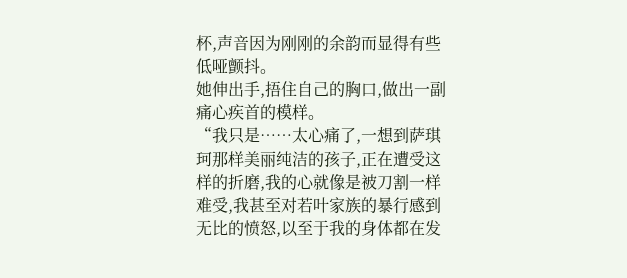杯,声音因为刚刚的余韵而显得有些低哑颤抖。
她伸出手,捂住自己的胸口,做出一副痛心疾首的模样。
“我只是……太心痛了,一想到萨琪珂那样美丽纯洁的孩子,正在遭受这样的折磨,我的心就像是被刀割一样难受,我甚至对若叶家族的暴行感到无比的愤怒,以至于我的身体都在发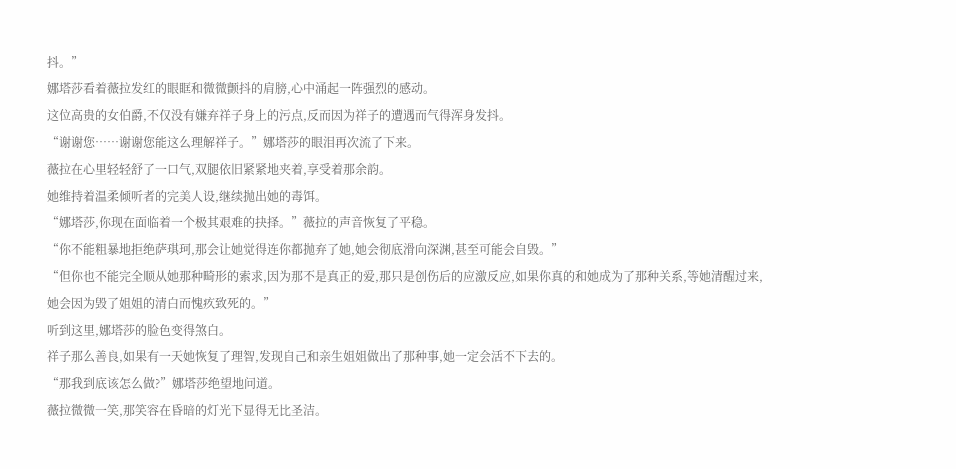抖。”
娜塔莎看着薇拉发红的眼眶和微微颤抖的肩膀,心中涌起一阵强烈的感动。
这位高贵的女伯爵,不仅没有嫌弃祥子身上的污点,反而因为祥子的遭遇而气得浑身发抖。
“谢谢您……谢谢您能这么理解祥子。”娜塔莎的眼泪再次流了下来。
薇拉在心里轻轻舒了一口气,双腿依旧紧紧地夹着,享受着那余韵。
她维持着温柔倾听者的完美人设,继续抛出她的毒饵。
“娜塔莎,你现在面临着一个极其艰难的抉择。”薇拉的声音恢复了平稳。
“你不能粗暴地拒绝萨琪珂,那会让她觉得连你都抛弃了她,她会彻底滑向深渊,甚至可能会自毁。”
“但你也不能完全顺从她那种畸形的索求,因为那不是真正的爱,那只是创伤后的应激反应,如果你真的和她成为了那种关系,等她清醒过来,她会因为毁了姐姐的清白而愧疚致死的。”
听到这里,娜塔莎的脸色变得煞白。
祥子那么善良,如果有一天她恢复了理智,发现自己和亲生姐姐做出了那种事,她一定会活不下去的。
“那我到底该怎么做?”娜塔莎绝望地问道。
薇拉微微一笑,那笑容在昏暗的灯光下显得无比圣洁。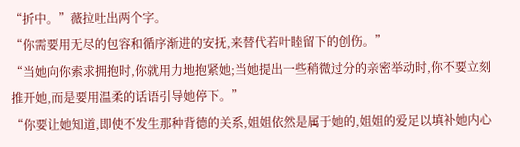“折中。”薇拉吐出两个字。
“你需要用无尽的包容和循序渐进的安抚,来替代若叶睦留下的创伤。”
“当她向你索求拥抱时,你就用力地抱紧她;当她提出一些稍微过分的亲密举动时,你不要立刻推开她,而是要用温柔的话语引导她停下。”
“你要让她知道,即使不发生那种背德的关系,姐姐依然是属于她的,姐姐的爱足以填补她内心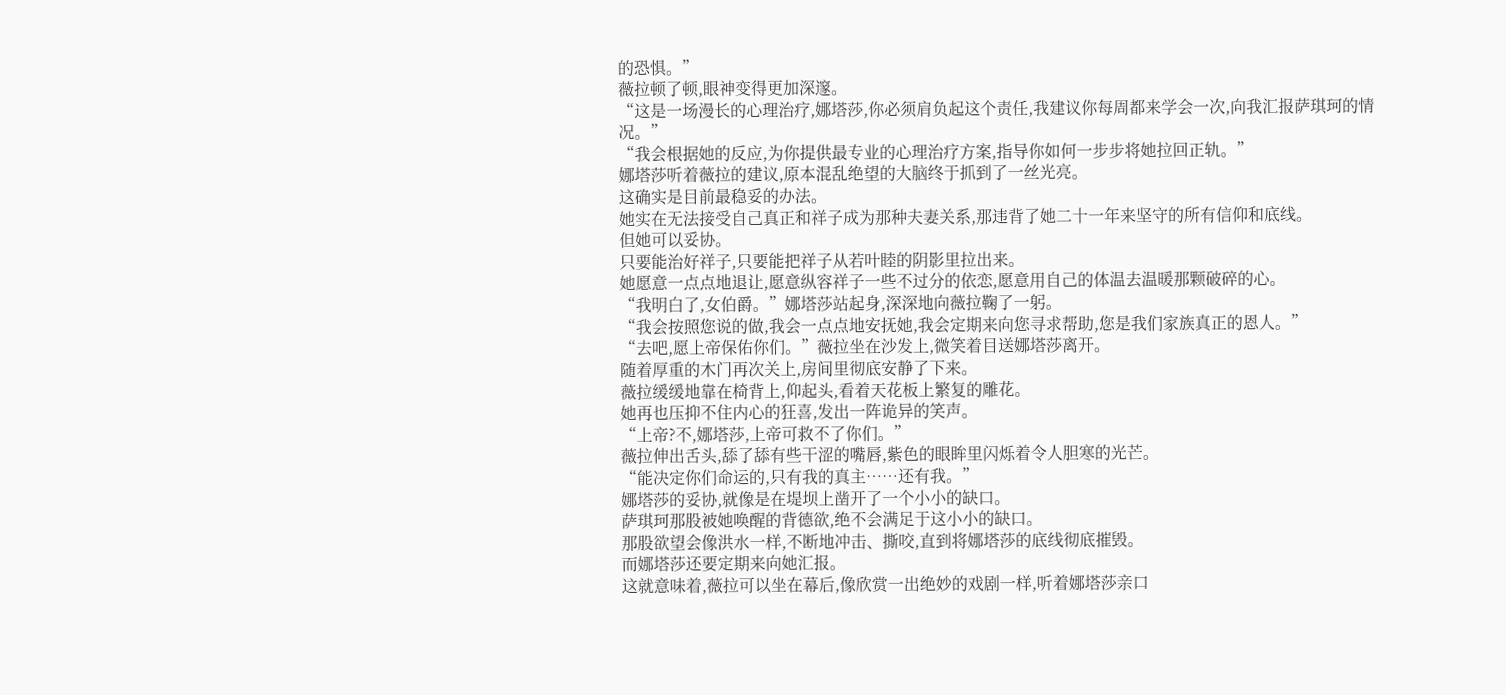的恐惧。”
薇拉顿了顿,眼神变得更加深邃。
“这是一场漫长的心理治疗,娜塔莎,你必须肩负起这个责任,我建议你每周都来学会一次,向我汇报萨琪珂的情况。”
“我会根据她的反应,为你提供最专业的心理治疗方案,指导你如何一步步将她拉回正轨。”
娜塔莎听着薇拉的建议,原本混乱绝望的大脑终于抓到了一丝光亮。
这确实是目前最稳妥的办法。
她实在无法接受自己真正和祥子成为那种夫妻关系,那违背了她二十一年来坚守的所有信仰和底线。
但她可以妥协。
只要能治好祥子,只要能把祥子从若叶睦的阴影里拉出来。
她愿意一点点地退让,愿意纵容祥子一些不过分的依恋,愿意用自己的体温去温暖那颗破碎的心。
“我明白了,女伯爵。”娜塔莎站起身,深深地向薇拉鞠了一躬。
“我会按照您说的做,我会一点点地安抚她,我会定期来向您寻求帮助,您是我们家族真正的恩人。”
“去吧,愿上帝保佑你们。”薇拉坐在沙发上,微笑着目送娜塔莎离开。
随着厚重的木门再次关上,房间里彻底安静了下来。
薇拉缓缓地靠在椅背上,仰起头,看着天花板上繁复的雕花。
她再也压抑不住内心的狂喜,发出一阵诡异的笑声。
“上帝?不,娜塔莎,上帝可救不了你们。”
薇拉伸出舌头,舔了舔有些干涩的嘴唇,紫色的眼眸里闪烁着令人胆寒的光芒。
“能决定你们命运的,只有我的真主……还有我。”
娜塔莎的妥协,就像是在堤坝上凿开了一个小小的缺口。
萨琪珂那股被她唤醒的背德欲,绝不会满足于这小小的缺口。
那股欲望会像洪水一样,不断地冲击、撕咬,直到将娜塔莎的底线彻底摧毁。
而娜塔莎还要定期来向她汇报。
这就意味着,薇拉可以坐在幕后,像欣赏一出绝妙的戏剧一样,听着娜塔莎亲口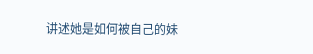讲述她是如何被自己的妹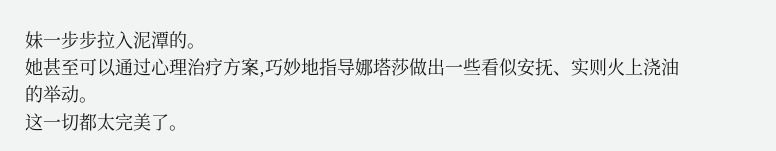妹一步步拉入泥潭的。
她甚至可以通过心理治疗方案,巧妙地指导娜塔莎做出一些看似安抚、实则火上浇油的举动。
这一切都太完美了。